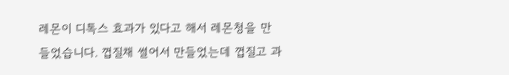레몬이 디톡스 효과가 있다고 해서 레몬청을 만들었습니다. 껍질채 썰어서 만들었는데 껍질고 과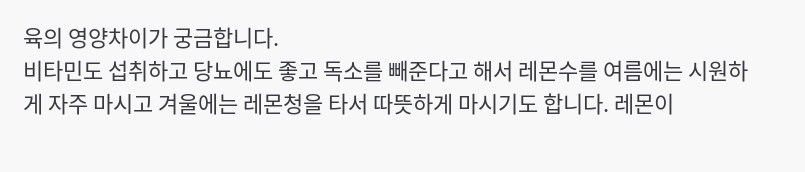육의 영양차이가 궁금합니다.
비타민도 섭취하고 당뇨에도 좋고 독소를 빼준다고 해서 레몬수를 여름에는 시원하게 자주 마시고 겨울에는 레몬청을 타서 따뜻하게 마시기도 합니다. 레몬이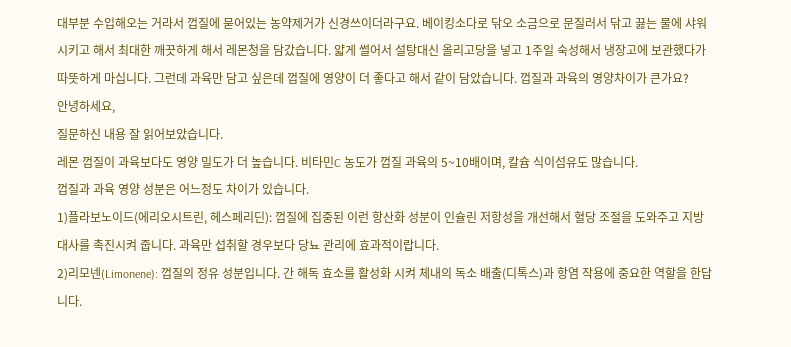대부분 수입해오는 거라서 껍질에 묻어있는 농약제거가 신경쓰이더라구요. 베이킹소다로 닦오 소금으로 문질러서 닦고 끓는 물에 샤워시키고 해서 최대한 깨끗하게 해서 레몬청을 담갔습니다. 얇게 썰어서 설탕대신 올리고당을 넣고 1주일 숙성해서 냉장고에 보관했다가 따뜻하게 마십니다. 그런데 과육만 담고 싶은데 껍질에 영양이 더 좋다고 해서 같이 담았습니다. 껍질과 과육의 영양차이가 큰가요?
안녕하세요,
질문하신 내용 잘 읽어보았습니다.
레몬 껍질이 과육보다도 영양 밀도가 더 높습니다. 비타민C 농도가 껍질 과육의 5~10배이며, 칼슘 식이섬유도 많습니다.
껍질과 과육 영양 성분은 어느정도 차이가 있습니다.
1)플라보노이드(에리오시트린, 헤스페리딘): 껍질에 집중된 이런 항산화 성분이 인슐린 저항성을 개선해서 혈당 조절을 도와주고 지방 대사를 촉진시켜 줍니다. 과육만 섭취할 경우보다 당뇨 관리에 효과적이랍니다.
2)리모넨(Limonene): 껍질의 정유 성분입니다. 간 해독 효소를 활성화 시켜 체내의 독소 배출(디톡스)과 항염 작용에 중요한 역할을 한답니다.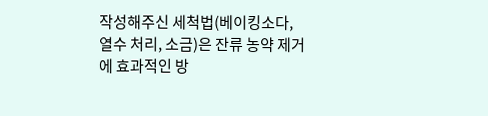작성해주신 세척법(베이킹소다, 열수 처리, 소금)은 잔류 농약 제거에 효과적인 방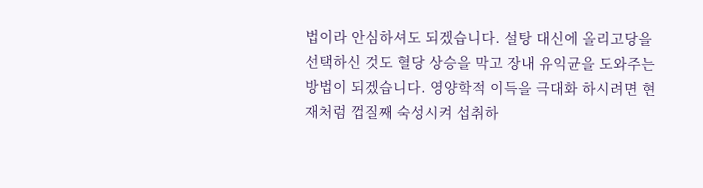법이라 안심하셔도 되겠습니다. 설탕 대신에 올리고당을 선택하신 것도 혈당 상승을 막고 장내 유익균을 도와주는 방법이 되겠습니다. 영양학적 이득을 극대화 하시려면 현재처럼 껍질째 숙성시켜 섭취하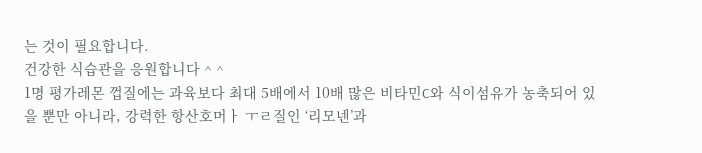는 것이 필요합니다.
건강한 식습관을 응원합니다 ^ ^
1명 평가레몬 껍질에는 과육보다 최대 5배에서 10배 많은 비타민C와 식이섬유가 농축되어 있을 뿐만 아니라, 강력한 항산호머ㅏ ㅜㄹ질인 ‘리모넨’과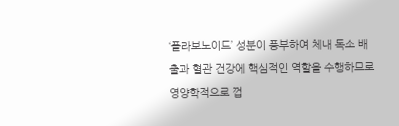‘플라보노이드’ 성분이 풍부하여 체내 독소 배출과 혈관 건강에 핵심적인 역할을 수행하므로 영양학적으로 껍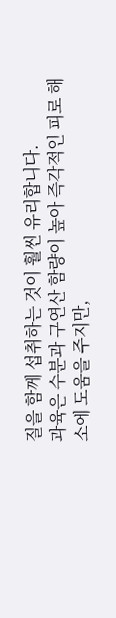질을 함께 섭취하는 것이 훨씬 유리합니다.
과육은 수분과 구연산 함량이 높아 즉각적인 피로 해소에 도움을 주지만,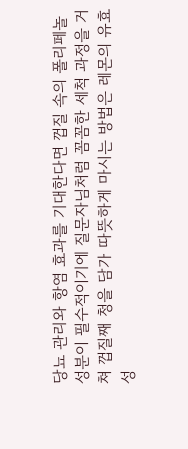당뇨 관리와 항염 효과를 기대한다면 껍질 속의 폴리페놀 성분이 필수적이기에 질문자님처럼 꼼꼼한 세척 과정을 거쳐 껍질째 청을 담가 따뜻하게 마시는 방법은 레몬의 유효 성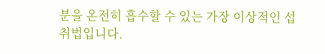분을 온전히 흡수할 수 있는 가장 이상적인 섭취법입니다.